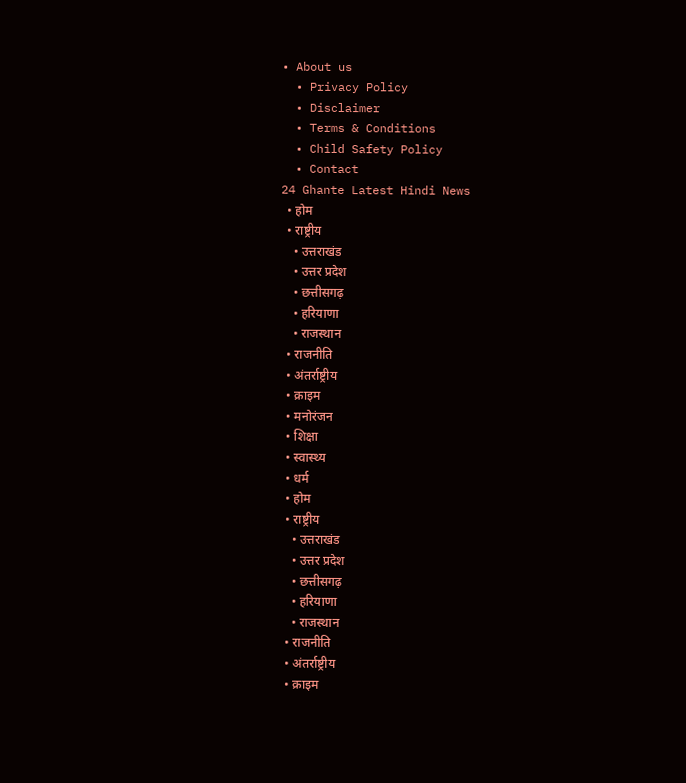• About us
  • Privacy Policy
  • Disclaimer
  • Terms & Conditions
  • Child Safety Policy
  • Contact
24 Ghante Latest Hindi News
  • होम
  • राष्ट्रीय
    • उत्तराखंड
    • उत्तर प्रदेश
    • छत्तीसगढ़
    • हरियाणा
    • राजस्थान
  • राजनीति
  • अंतर्राष्ट्रीय
  • क्राइम
  • मनोरंजन
  • शिक्षा
  • स्वास्थ्य
  • धर्म
  • होम
  • राष्ट्रीय
    • उत्तराखंड
    • उत्तर प्रदेश
    • छत्तीसगढ़
    • हरियाणा
    • राजस्थान
  • राजनीति
  • अंतर्राष्ट्रीय
  • क्राइम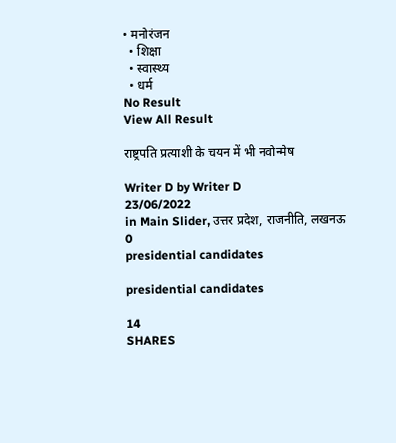• मनोरंजन
  • शिक्षा
  • स्वास्थ्य
  • धर्म
No Result
View All Result

राष्ट्रपति प्रत्याशी के चयन में भी नवोन्मेष

Writer D by Writer D
23/06/2022
in Main Slider, उत्तर प्रदेश, राजनीति, लखनऊ
0
presidential candidates

presidential candidates

14
SHARES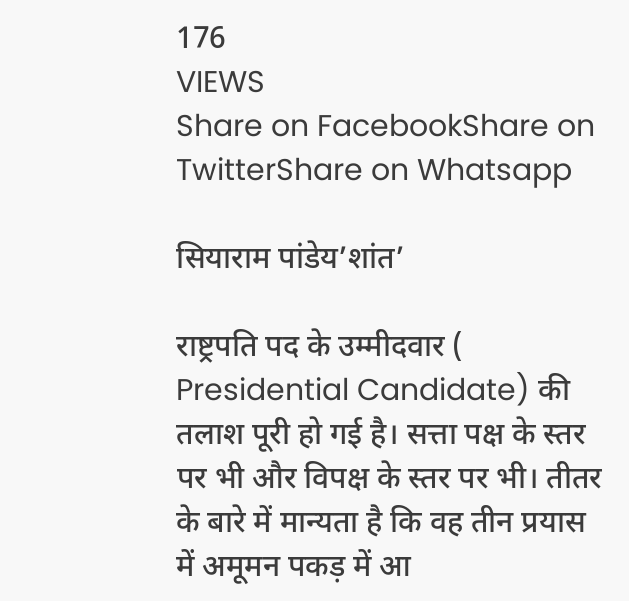176
VIEWS
Share on FacebookShare on TwitterShare on Whatsapp

सियाराम पांडेय’शांत’

राष्ट्रपति पद के उम्मीदवार ( Presidential Candidate) की तलाश पूरी हो गई है। सत्ता पक्ष के स्तर पर भी और विपक्ष के स्तर पर भी। तीतर के बारे में मान्यता है कि वह तीन प्रयास में अमूमन पकड़ में आ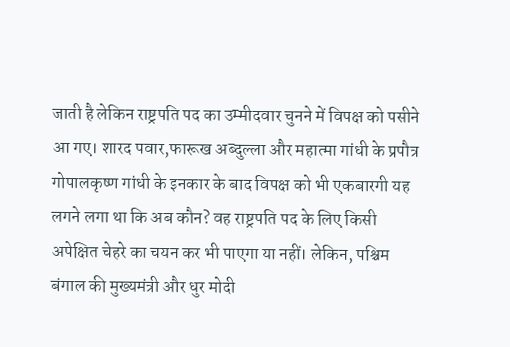जाती है लेकिन राष्ट्रपति पद का उम्मीदवार चुनने में विपक्ष को पसीने आ गए। शारद पवार,फारूख अब्दुल्ला और महात्मा गांधी के प्रपौत्र गोपालकृष्ण गांधी के इनकार के बाद विपक्ष को भी एकबारगी यह लगने लगा था कि अब कौन? वह राष्ट्रपति पद के लिए किसी अपेक्षित चेहरे का चयन कर भी पाएगा या नहीं। लेकिन, पश्चिम बंगाल की मुख्यमंत्री और धुर मोदी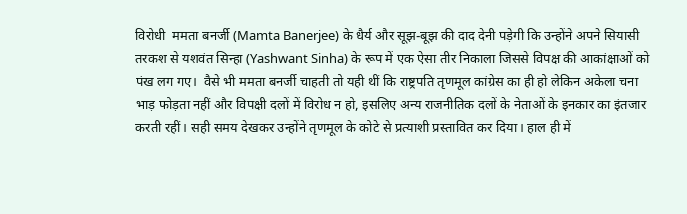विरोधी  ममता बनर्जी (Mamta Banerjee) के धैर्य और सूझ-बूझ की दाद देनी पड़ेगी कि उन्होंने अपने सियासी तरकश से यशवंत सिन्हा (Yashwant Sinha) के रूप में एक ऐसा तीर निकाला जिससे विपक्ष की आकांक्षाओं को पंख लग गए।  वैसे भी ममता बनर्जी चाहती तो यही थीं कि राष्ट्रपति तृणमूल कांग्रेस का ही हो लेकिन अकेला चना भाड़ फोड़ता नहीं और विपक्षी दलों में विरोध न हो, इसलिए अन्य राजनीतिक दलों के नेताओं के इनकार का इंतजार करती रहीं। सही समय देखकर उन्होंने तृणमूल के कोटे से प्रत्याशी प्रस्तावित कर दिया। हाल ही में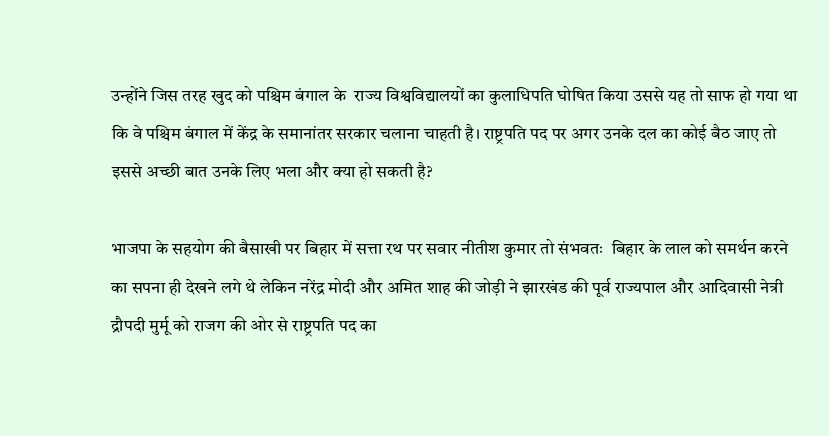उन्होंने जिस तरह खुद को पश्चिम बंगाल के  राज्य विश्वविद्यालयों का कुलाधिपति घोषित किया उससे यह तो साफ हो गया था कि वे पश्चिम बंगाल में केंद्र के समानांतर सरकार चलाना चाहती है। राष्ट्रपति पद पर अगर उनके दल का कोई बैठ जाए तो इससे अच्छी बात उनके लिए भला और क्या हो सकती है?

भाजपा के सहयोग की बैसाखी पर बिहार में सत्ता रथ पर सवार नीतीश कुमार तो संभवतः  बिहार के लाल को समर्थन करने  का सपना ही देखने लगे थे लेकिन नरेंद्र मोदी और अमित शाह की जोड़ी ने झारखंड की पूर्व राज्यपाल और आदिवासी नेत्री द्रौपदी मुर्मू को राजग की ओर से राष्ट्रपति पद का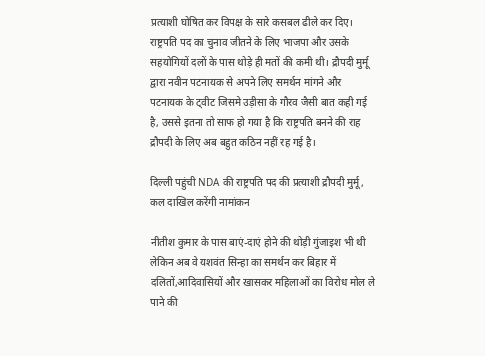प्रत्याशी घोषित कर विपक्ष के सारे कसबल ढीले कर दिए। राष्ट्रपति पद का चुनाव जीतने के लिए भाजपा और उसके सहयोगियों दलों के पास थोड़े ही मतों की कमी थी। द्रौपदी मुर्मू द्वारा नवीन पटनायक से अपने लिए समर्थन मांगने और पटनायक के ट्वीट जिसमे उड़ीसा के गौरव जैसी बात कही गई है, उससे इतना तो साफ हो गया है कि राष्ट्रपति बनने की राह द्रौपदी के लिए अब बहुत कठिन नहीं रह गई है।

दिल्ली पहुंची NDA की राष्ट्रपति पद की प्रत्याशी द्रौपदी मुर्मू, कल दाखिल करेंगी नामांकन

नीतीश कुमार के पास बाएं-दाएं होने की थोड़ी गुंजाइश भी थी लेकिन अब वे यशवंत सिन्हा का समर्थन कर बिहार में दलितों,आदिवासियों और खासकर महिलाओं का विरोध मोल ले पाने की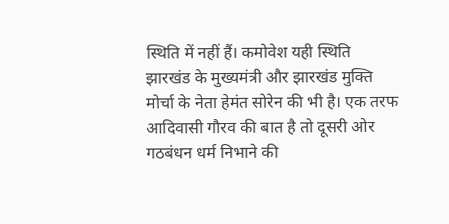स्थिति में नहीं हैं। कमोवेश यही स्थिति झारखंड के मुख्यमंत्री और झारखंड मुक्ति मोर्चा के नेता हेमंत सोरेन की भी है। एक तरफ आदिवासी गौरव की बात है तो दूसरी ओर गठबंधन धर्म निभाने की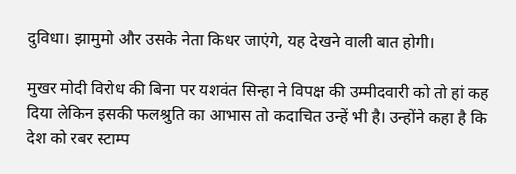दुविधा। झामुमो और उसके नेता किधर जाएंगे, यह देखने वाली बात होगी।

मुखर मोदी विरोध की बिना पर यशवंत सिन्हा ने विपक्ष की उम्मीदवारी को तो हां कह दिया लेकिन इसकी फलश्रुति का आभास तो कदाचित उन्हें भी है। उन्होंने कहा है कि देश को रबर स्टाम्प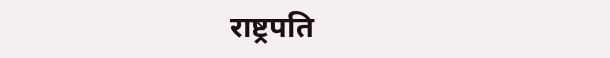राष्ट्रपति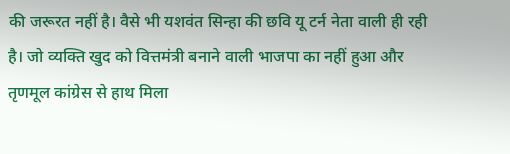की जरूरत नहीं है। वैसे भी यशवंत सिन्हा की छवि यू टर्न नेता वाली ही रही है। जो व्यक्ति खुद को वित्तमंत्री बनाने वाली भाजपा का नहीं हुआ और तृणमूल कांग्रेस से हाथ मिला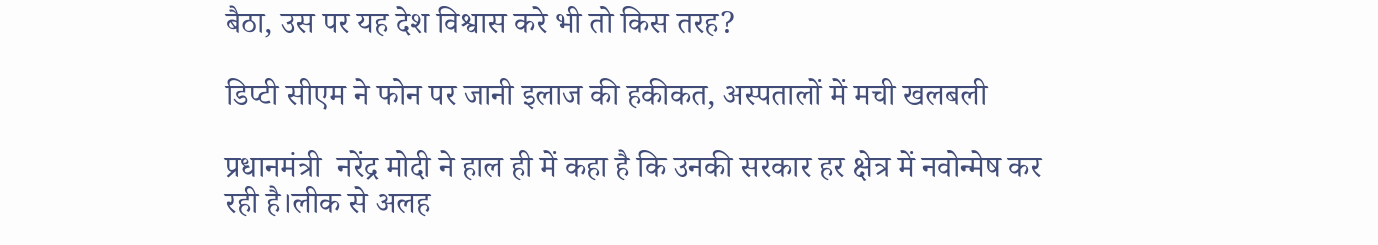बैठा, उस पर यह देश विश्वास करे भी तो किस तरह?

डिप्टी सीएम ने फोन पर जानी इलाज की हकीकत, अस्पतालों में मची खलबली

प्रधानमंत्री  नरेंद्र मोदी ने हाल ही में कहा है कि उनकी सरकार हर क्षेत्र में नवोन्मेष कर रही है।लीक से अलह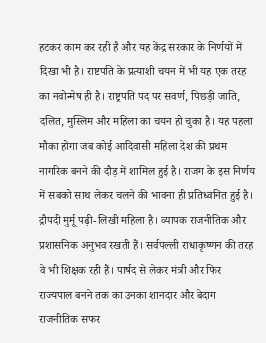हटकर काम कर रही है और यह केंद्र सरकार के निर्णयों में दिखा भी है। राष्टपति के प्रत्याशी चयन में भी यह एक तरह का नवोन्मेष ही है। राष्ट्रपति पद पर सवर्ण, पिछड़ी जाति, दलित, मुस्लिम और महिला का चयन हो चुका है। यह पहला मौका होगा जब कोई आदिवासी महिला देश की प्रथम नागरिक बनने की दौड़ में शामिल हुई है। राजग के इस निर्णय में सबको साथ लेकर चलने की भावना ही प्रतिध्वनित हुई है। द्रौपदी मुर्मू पढ़ी-लिखी महिला है। व्यापक राजनीतिक और प्रशासनिक अनुभव रखती हैं। सर्वपल्ली राधाकृष्णन की तरह वे भी शिक्षक रही हैं। पार्षद से लेकर मंत्री और फिर राज्यपाल बनने तक का उनका शानदार और बेदाग  राजनीतिक सफर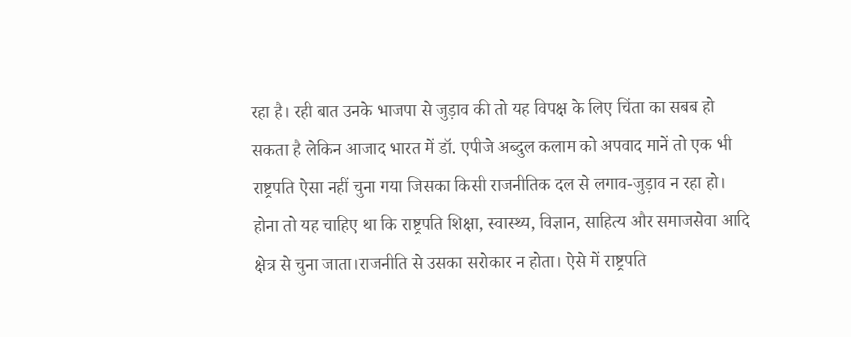रहा है। रही बात उनके भाजपा से जुड़ाव की तो यह विपक्ष के लिए चिंता का सबब हो सकता है लेकिन आजाद भारत में डॉ. एपीजे अब्दुल कलाम को अपवाद मानें तो एक भी राष्ट्रपति ऐसा नहीं चुना गया जिसका किसी राजनीतिक दल से लगाव-जुड़ाव न रहा हो। होना तो यह चाहिए था कि राष्ट्रपति शिक्षा, स्वास्थ्य, विज्ञान, साहित्य और समाजसेवा आदि क्षेत्र से चुना जाता।राजनीति से उसका सरोकार न होता। ऐसे में राष्ट्रपति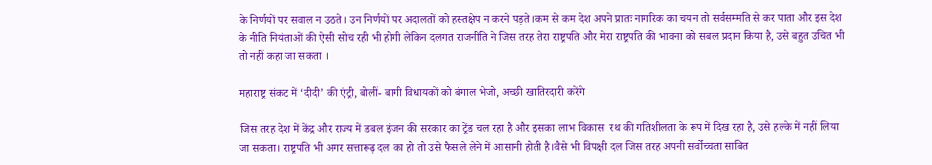के निर्णयों पर सवाल न उठते। उन निर्णयों पर अदालतों को हस्तक्षेप न करने पड़ते।कम से कम देश अपने प्रातः नागरिक का चयन तो सर्वसम्मति से कर पाता और इस देश के नीति नियंताओं की ऐसी सोच रही भी होगी लेकिन दलगत राजनीति ने जिस तरह तेरा राष्ट्रपति और मेरा राष्ट्रपति की भावना को सबल प्रदान किया है, उसे बहुत उचित भी तो नहीं कहा जा सकता ।

महाराष्ट्र संकट में ‘दीदी’ की एंट्री, बोलीं- बागी विधायकों को बंगाल भेजो, अच्छी खातिरदारी करेंगे

जिस तरह देश में केंद्र और राज्य में डबल इंजन की सरकार का ट्रेंड चल रहा है और इसका लाभ विकास  रथ की गतिशीलता के रूप में दिख रहा है, उसे हल्के में नहीं लिया जा सकता। राष्ट्रपति भी अगर सत्तारूढ़ दल का हो तो उसे फैसले लेने में आसानी होती है।वैसे भी विपक्षी दल जिस तरह अपनी सर्वोच्चता साबित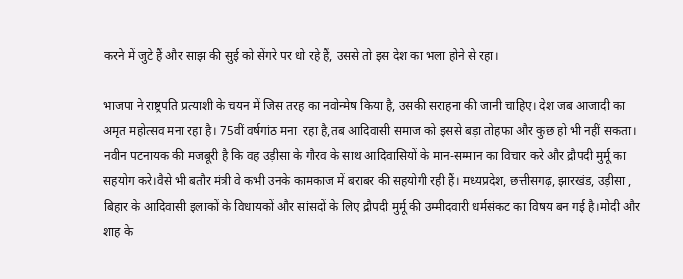करने में जुटे हैं और साझ की सुई को सेंगरे पर धो रहे हैं, उससे तो इस देश का भला होने से रहा।

भाजपा ने राष्ट्रपति प्रत्याशी के चयन में जिस तरह का नवोन्मेष किया है, उसकी सराहना की जानी चाहिए। देश जब आजादी का अमृत महोत्सव मना रहा है। 75वीं वर्षगांठ मना  रहा है,तब आदिवासी समाज को इससे बड़ा तोहफा और कुछ हो भी नहीं सकता। नवीन पटनायक की मजबूरी है कि वह उड़ीसा के गौरव के साथ आदिवासियों के मान-सम्मान का विचार करे और द्रौपदी मुर्मू का सहयोग करे।वैसे भी बतौर मंत्री वे कभी उनके कामकाज में बराबर की सहयोगी रही हैं। मध्यप्रदेश, छत्तीसगढ़, झारखंड, उड़ीसा , बिहार के आदिवासी इलाकों के विधायकों और सांसदों के लिए द्रौपदी मुर्मू की उम्मीदवारी धर्मसंकट का विषय बन गई है।मोदी और शाह के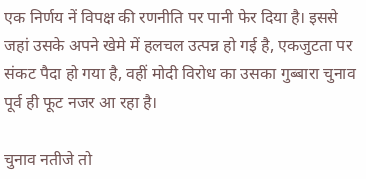एक निर्णय नें विपक्ष की रणनीति पर पानी फेर दिया है। इससे जहां उसके अपने खेमे में हलचल उत्पन्न हो गई है, एकजुटता पर संकट पैदा हो गया है, वहीं मोदी विरोध का उसका गुब्बारा चुनाव पूर्व ही फूट नजर आ रहा है।

चुनाव नतीजे तो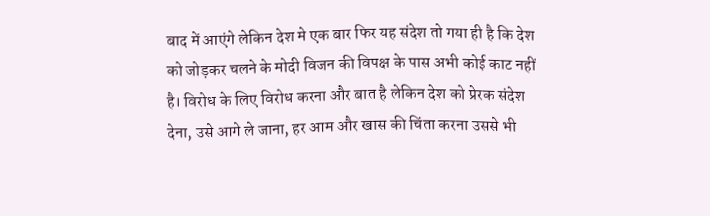बाद में आएंगे लेकिन देश मे एक बार फिर यह संदेश तो गया ही है कि देश को जोड़कर चलने के मोदी विजन की विपक्ष के पास अभी कोई काट नहीं है। विरोध के लिए विरोध करना और बात है लेकिन देश को प्रेरक संदेश देना, उसे आगे ले जाना, हर आम और खास की चिंता करना उससे भी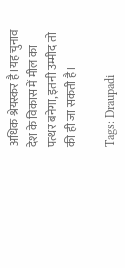अधिक श्रेयस्कर है।यह चुनाव देश के विकास में मील का पत्थर बनेगा, इतनी उम्मीद तो की ही जा सकती है।

Tags: Draupadi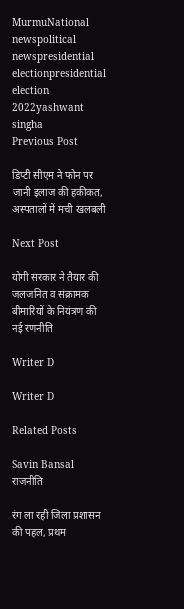MurmuNational newspolitical newspresidential electionpresidential election 2022yashwant singha
Previous Post

डिप्टी सीएम ने फोन पर जानी इलाज की हकीकत, अस्पतालों में मची खलबली

Next Post

योगी सरकार ने तैयार की जलजनित व संक्रामक बीमारियों के नियंत्रण की नई रणनीति

Writer D

Writer D

Related Posts

Savin Bansal
राजनीति

रंग ला रही जिला प्रशासन की पहल, प्रथम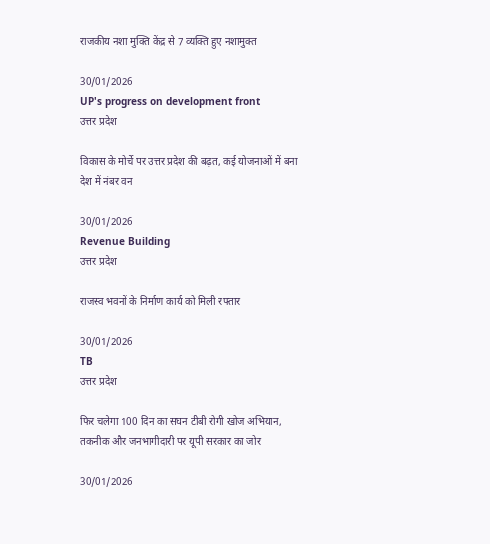राजकीय नशा मुक्ति केंद्र से 7 व्यक्ति हुए नशामुक्त

30/01/2026
UP's progress on development front
उत्तर प्रदेश

विकास के मोर्चे पर उत्तर प्रदेश की बढ़त, कई योजनाओं में बना देश में नंबर वन

30/01/2026
Revenue Building
उत्तर प्रदेश

राजस्व भवनों के निर्माण कार्य को मिली रफ्तार

30/01/2026
TB
उत्तर प्रदेश

फिर चलेगा 100 दिन का सघन टीबी रोगी खोज अभियान, तकनीक और जनभागीदारी पर यूपी सरकार का जोर

30/01/2026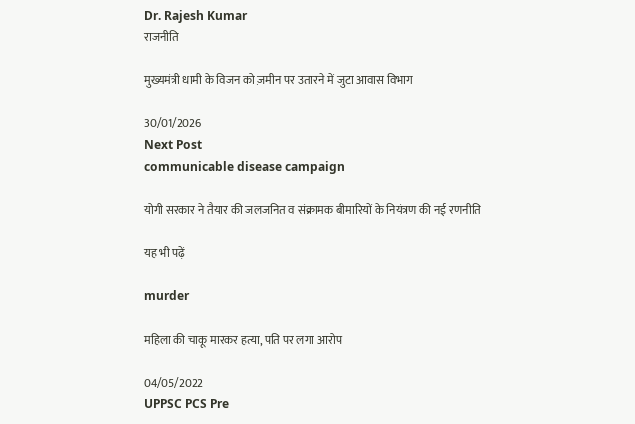Dr. Rajesh Kumar
राजनीति

मुख्यमंत्री धामी के विजन को ज़मीन पर उतारने में जुटा आवास विभाग

30/01/2026
Next Post
communicable disease campaign

योगी सरकार ने तैयार की जलजनित व संक्रामक बीमारियों के नियंत्रण की नई रणनीति

यह भी पढ़ें

murder

महिला की चाकू मारकर हत्या, पति पर लगा आरोप

04/05/2022
UPPSC PCS Pre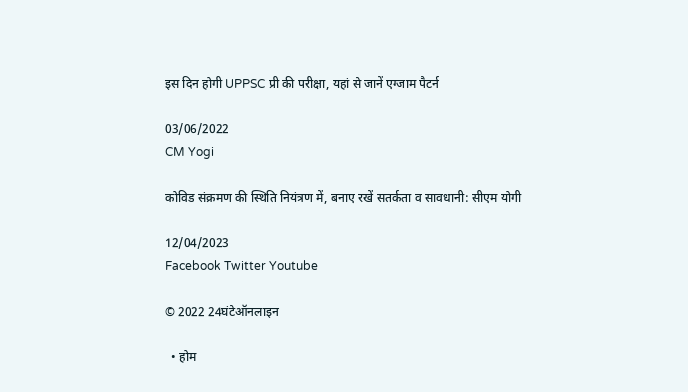इस दिन होगी UPPSC प्री की परीक्षा, यहां से जानें एग्जाम पैटर्न

03/06/2022
CM Yogi

कोविड संक्रमण की स्थिति नियंत्रण में, बनाए रखें सतर्कता व सावधानी: सीएम योगी

12/04/2023
Facebook Twitter Youtube

© 2022 24घंटेऑनलाइन

  • होम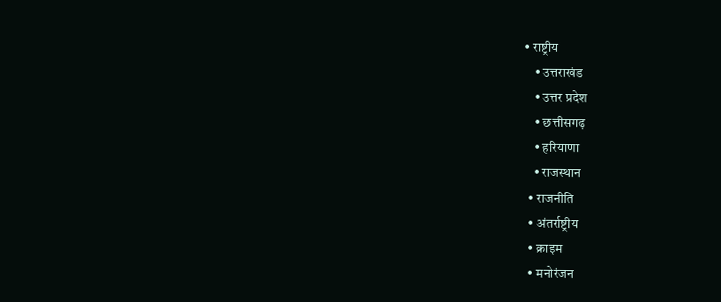• राष्ट्रीय
    • उत्तराखंड
    • उत्तर प्रदेश
    • छत्तीसगढ़
    • हरियाणा
    • राजस्थान
  • राजनीति
  • अंतर्राष्ट्रीय
  • क्राइम
  • मनोरंजन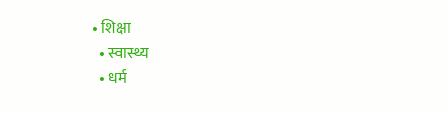• शिक्षा
  • स्वास्थ्य
  • धर्म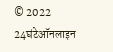© 2022 24घंटेऑनलाइन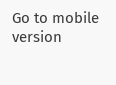Go to mobile version